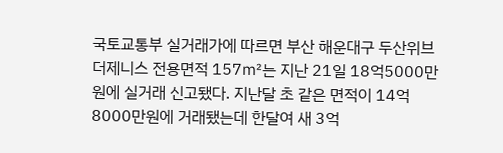국토교통부 실거래가에 따르면 부산 해운대구 두산위브더제니스 전용면적 157㎡는 지난 21일 18억5000만원에 실거래 신고됐다. 지난달 초 같은 면적이 14억8000만원에 거래됐는데 한달여 새 3억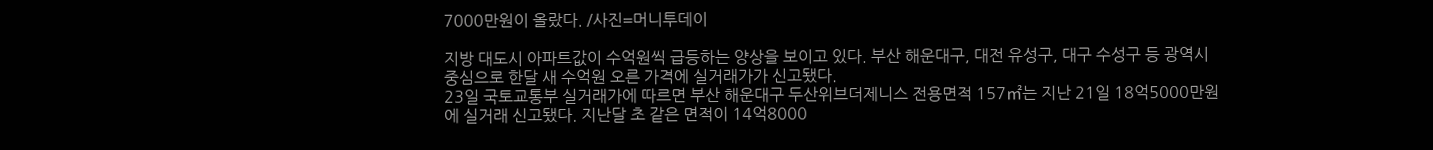7000만원이 올랐다. /사진=머니투데이

지방 대도시 아파트값이 수억원씩 급등하는 양상을 보이고 있다. 부산 해운대구, 대전 유성구, 대구 수성구 등 광역시 중심으로 한달 새 수억원 오른 가격에 실거래가가 신고됐다.
23일 국토교통부 실거래가에 따르면 부산 해운대구 두산위브더제니스 전용면적 157㎡는 지난 21일 18억5000만원에 실거래 신고됐다. 지난달 초 같은 면적이 14억8000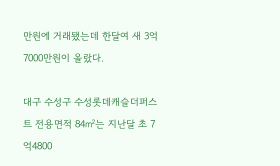만원에 거래됐는데 한달여 새 3억7000만원이 올랐다.

대구 수성구 수성롯데캐슬더퍼스트 전용면적 84㎡는 지난달 초 7억4800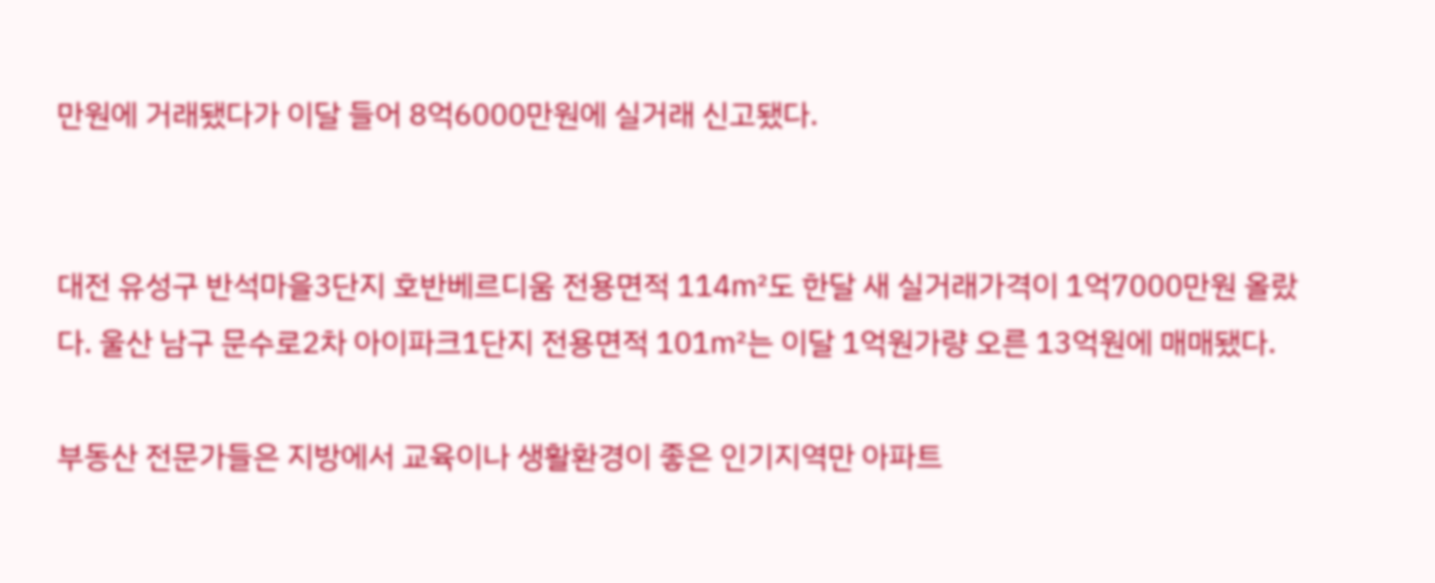만원에 거래됐다가 이달 들어 8억6000만원에 실거래 신고됐다.


대전 유성구 반석마을3단지 호반베르디움 전용면적 114㎡도 한달 새 실거래가격이 1억7000만원 올랐다. 울산 남구 문수로2차 아이파크1단지 전용면적 101㎡는 이달 1억원가량 오른 13억원에 매매됐다.

부동산 전문가들은 지방에서 교육이나 생활환경이 좋은 인기지역만 아파트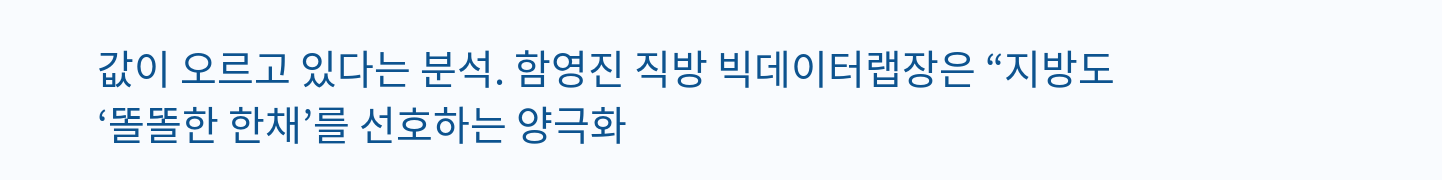값이 오르고 있다는 분석. 함영진 직방 빅데이터랩장은 “지방도 ‘똘똘한 한채’를 선호하는 양극화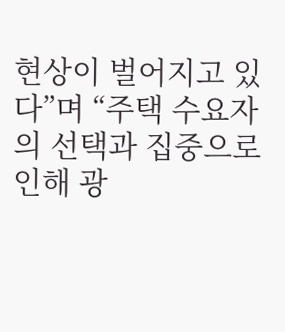현상이 벌어지고 있다”며 “주택 수요자의 선택과 집중으로 인해 광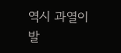역시 과열이 발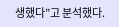생했다”고 분석했다.